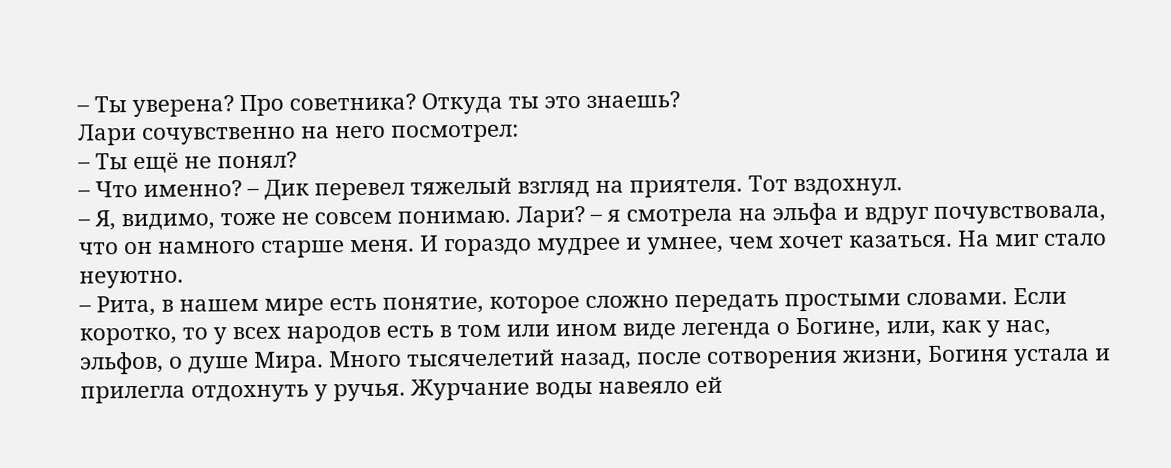– Ты уверена? Про советника? Откуда ты это знаешь?
Лари сочувственно на него посмотрел:
– Ты ещё не понял?
– Что именно? – Дик перевел тяжелый взгляд на приятеля. Тот вздохнул.
– Я, видимо, тоже не совсем понимаю. Лари? – я смотрела на эльфа и вдруг почувствовала, что он намного старше меня. И гораздо мудрее и умнее, чем хочет казаться. На миг стало неуютно.
– Рита, в нашем мире есть понятие, которое сложно передать простыми словами. Если коротко, то у всех народов есть в том или ином виде легенда о Богине, или, как у нас, эльфов, о душе Мира. Много тысячелетий назад, после сотворения жизни, Богиня устала и прилегла отдохнуть у ручья. Журчание воды навеяло ей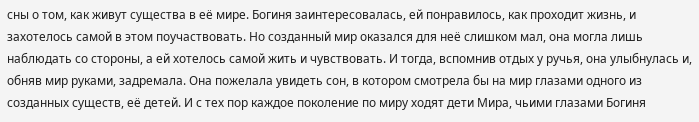сны о том, как живут существа в её мире. Богиня заинтересовалась, ей понравилось, как проходит жизнь, и захотелось самой в этом поучаствовать. Но созданный мир оказался для неё слишком мал, она могла лишь наблюдать со стороны, а ей хотелось самой жить и чувствовать. И тогда, вспомнив отдых у ручья, она улыбнулась и, обняв мир руками, задремала. Она пожелала увидеть сон, в котором смотрела бы на мир глазами одного из созданных существ, её детей. И с тех пор каждое поколение по миру ходят дети Мира, чьими глазами Богиня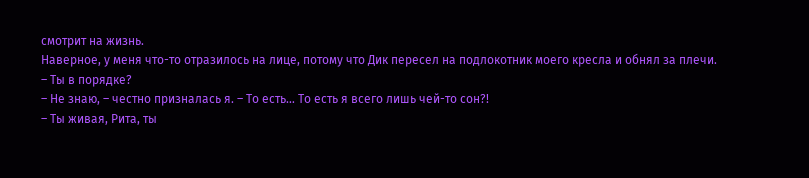смотрит на жизнь.
Наверное, у меня что-то отразилось на лице, потому что Дик пересел на подлокотник моего кресла и обнял за плечи.
– Ты в порядке?
– Не знаю, – честно призналась я. – То есть… То есть я всего лишь чей-то сон?!
– Ты живая, Рита, ты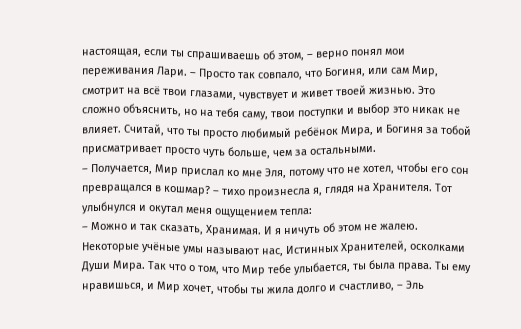настоящая, если ты спрашиваешь об этом, – верно понял мои переживания Лари. – Просто так совпало, что Богиня, или сам Мир, смотрит на всё твои глазами, чувствует и живет твоей жизнью. Это сложно объяснить, но на тебя саму, твои поступки и выбор это никак не влияет. Считай, что ты просто любимый ребёнок Мира, и Богиня за тобой присматривает просто чуть больше, чем за остальными.
– Получается, Мир прислал ко мне Эля, потому что не хотел, чтобы его сон превращался в кошмар? – тихо произнесла я, глядя на Хранителя. Тот улыбнулся и окутал меня ощущением тепла:
– Можно и так сказать, Хранимая. И я ничуть об этом не жалею. Некоторые учёные умы называют нас, Истинных Хранителей, осколками Души Мира. Так что о том, что Мир тебе улыбается, ты была права. Ты ему нравишься, и Мир хочет, чтобы ты жила долго и счастливо, – Эль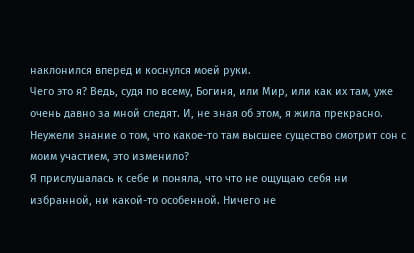наклонился вперед и коснулся моей руки.
Чего это я? Ведь, судя по всему, Богиня, или Мир, или как их там, уже очень давно за мной следят. И, не зная об этом, я жила прекрасно. Неужели знание о том, что какое-то там высшее существо смотрит сон с моим участием, это изменило?
Я прислушалась к себе и поняла, что что не ощущаю себя ни избранной, ни какой-то особенной. Ничего не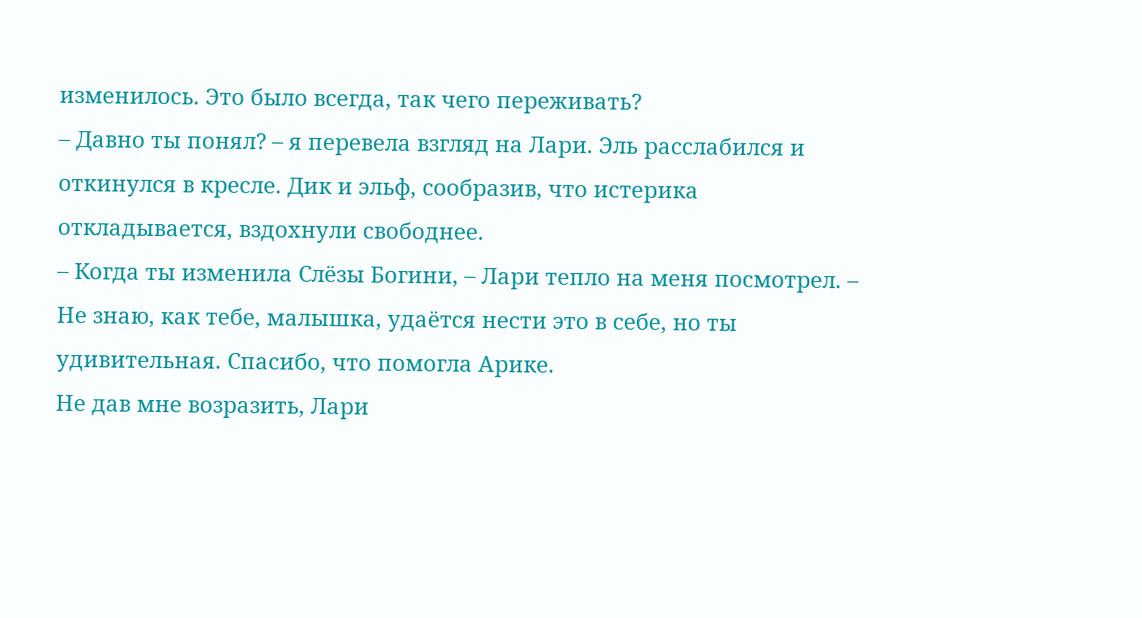изменилось. Это было всегда, так чего переживать?
– Давно ты понял? – я перевела взгляд на Лари. Эль расслабился и откинулся в кресле. Дик и эльф, сообразив, что истерика откладывается, вздохнули свободнее.
– Когда ты изменила Слёзы Богини, – Лари тепло на меня посмотрел. – Не знаю, как тебе, малышка, удаётся нести это в себе, но ты удивительная. Спасибо, что помогла Арике.
Не дав мне возразить, Лари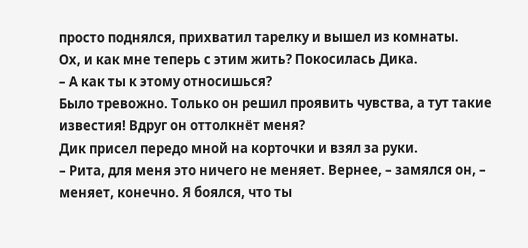просто поднялся, прихватил тарелку и вышел из комнаты.
Ох, и как мне теперь с этим жить? Покосилась Дика.
– А как ты к этому относишься?
Было тревожно. Только он решил проявить чувства, а тут такие известия! Вдруг он оттолкнёт меня?
Дик присел передо мной на корточки и взял за руки.
– Рита, для меня это ничего не меняет. Вернее, – замялся он, – меняет, конечно. Я боялся, что ты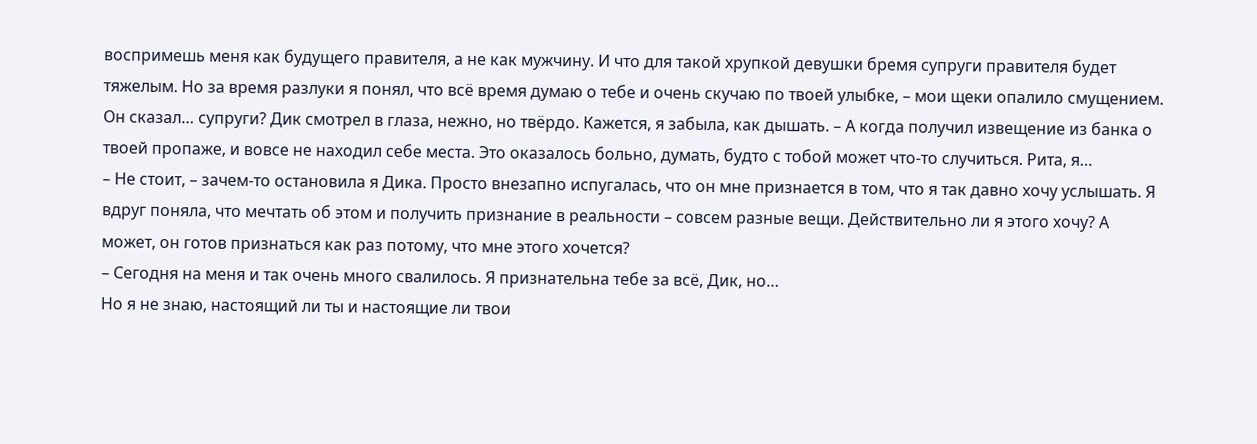воспримешь меня как будущего правителя, а не как мужчину. И что для такой хрупкой девушки бремя супруги правителя будет тяжелым. Но за время разлуки я понял, что всё время думаю о тебе и очень скучаю по твоей улыбке, – мои щеки опалило смущением. Он сказал… супруги? Дик смотрел в глаза, нежно, но твёрдо. Кажется, я забыла, как дышать. – А когда получил извещение из банка о твоей пропаже, и вовсе не находил себе места. Это оказалось больно, думать, будто с тобой может что-то случиться. Рита, я…
– Не стоит, – зачем-то остановила я Дика. Просто внезапно испугалась, что он мне признается в том, что я так давно хочу услышать. Я вдруг поняла, что мечтать об этом и получить признание в реальности – совсем разные вещи. Действительно ли я этого хочу? А может, он готов признаться как раз потому, что мне этого хочется?
– Сегодня на меня и так очень много свалилось. Я признательна тебе за всё, Дик, но…
Но я не знаю, настоящий ли ты и настоящие ли твои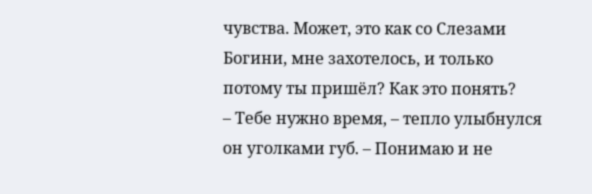чувства. Может, это как со Слезами Богини, мне захотелось, и только потому ты пришёл? Как это понять?
– Тебе нужно время, – тепло улыбнулся он уголками губ. – Понимаю и не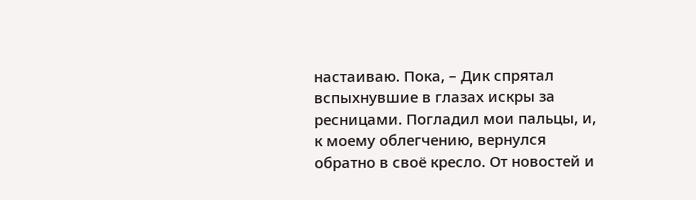настаиваю. Пока, – Дик спрятал вспыхнувшие в глазах искры за ресницами. Погладил мои пальцы, и, к моему облегчению, вернулся обратно в своё кресло. От новостей и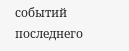событий последнего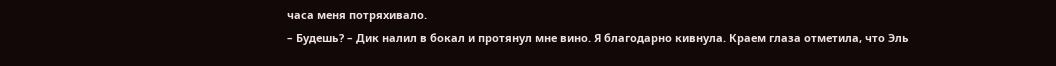часа меня потряхивало.
– Будешь? – Дик налил в бокал и протянул мне вино. Я благодарно кивнула. Краем глаза отметила, что Эль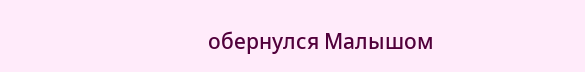обернулся Малышом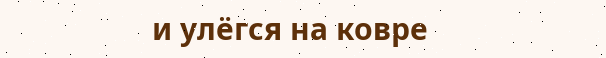и улёгся на ковре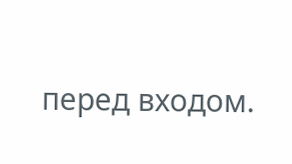перед входом.